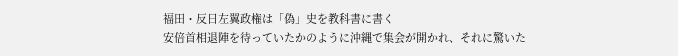福田・反日左翼政権は「偽」史を教科書に書く
安倍首相退陣を待っていたかのように沖縄で集会が開かれ、それに驚いた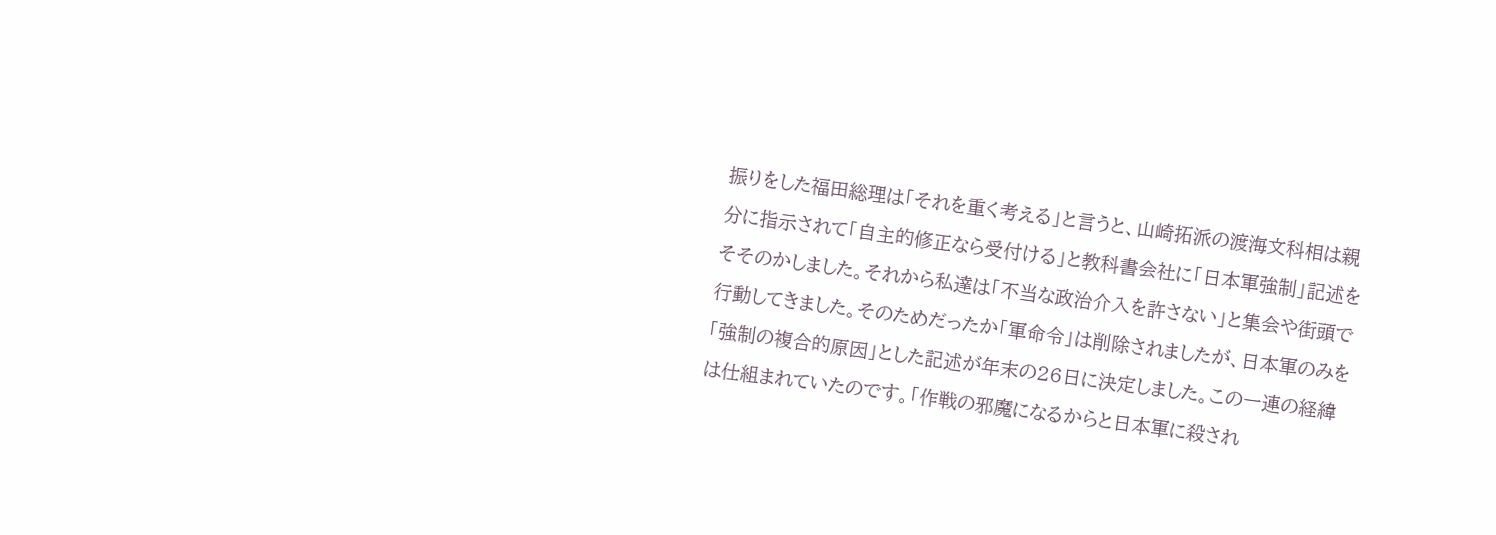振りをした福田総理は「それを重く考える」と言うと、山崎拓派の渡海文科相は親分に指示されて「自主的修正なら受付ける」と教科書会社に「日本軍強制」記述をそそのかしました。それから私達は「不当な政治介入を許さない」と集会や街頭で行動してきました。そのためだったか「軍命令」は削除されましたが、日本軍のみを「強制の複合的原因」とした記述が年末の26日に決定しました。この一連の経緯は仕組まれていたのです。「作戦の邪魔になるからと日本軍に殺され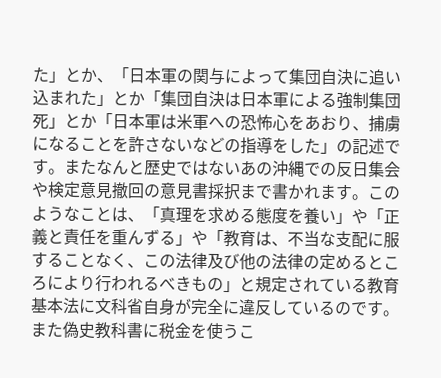た」とか、「日本軍の関与によって集団自決に追い込まれた」とか「集団自決は日本軍による強制集団死」とか「日本軍は米軍への恐怖心をあおり、捕虜になることを許さないなどの指導をした」の記述です。またなんと歴史ではないあの沖縄での反日集会や検定意見撤回の意見書採択まで書かれます。このようなことは、「真理を求める態度を養い」や「正義と責任を重んずる」や「教育は、不当な支配に服することなく、この法律及び他の法律の定めるところにより行われるべきもの」と規定されている教育基本法に文科省自身が完全に違反しているのです。また偽史教科書に税金を使うこ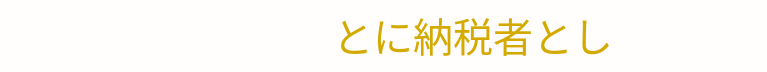とに納税者とし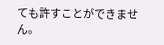ても許すことができません。